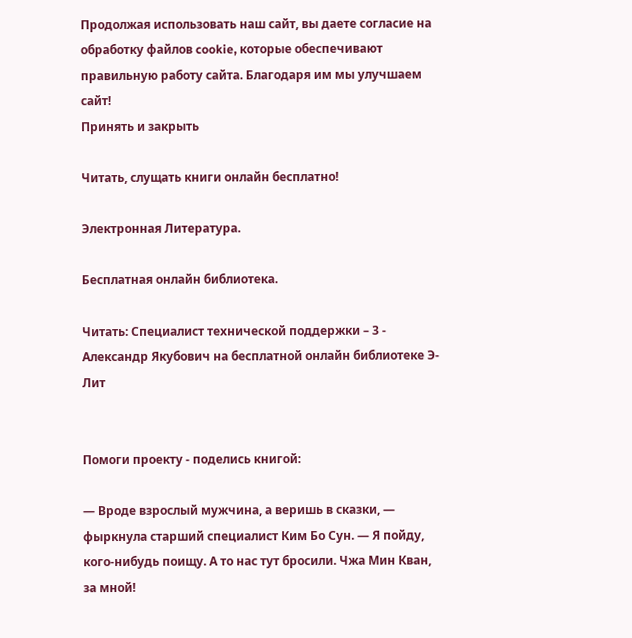Продолжая использовать наш сайт, вы даете согласие на обработку файлов cookie, которые обеспечивают правильную работу сайта. Благодаря им мы улучшаем сайт!
Принять и закрыть

Читать, слущать книги онлайн бесплатно!

Электронная Литература.

Бесплатная онлайн библиотека.

Читать: Специалист технической поддержки – 3 - Александр Якубович на бесплатной онлайн библиотеке Э-Лит


Помоги проекту - поделись книгой:

— Вроде взрослый мужчина, а веришь в сказки, — фыркнула старший специалист Ким Бо Сун. — Я пойду, кого-нибудь поищу. А то нас тут бросили. Чжа Мин Кван, за мной!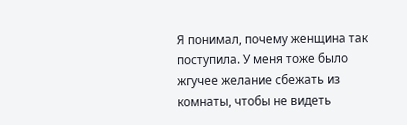Я понимал, почему женщина так поступила. У меня тоже было жгучее желание сбежать из комнаты, чтобы не видеть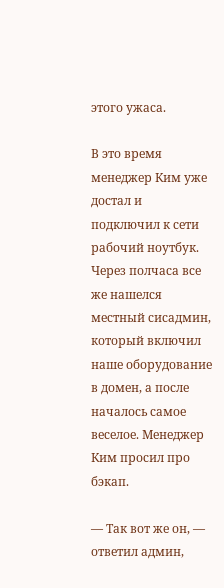этого ужаса.

В это время менеджер Ким уже достал и подключил к сети рабочий ноутбук. Через полчаса все же нашелся местный сисадмин, который включил наше оборудование в домен, а после началось самое веселое. Менеджер Ким просил про бэкап.

— Так вот же он, — ответил админ,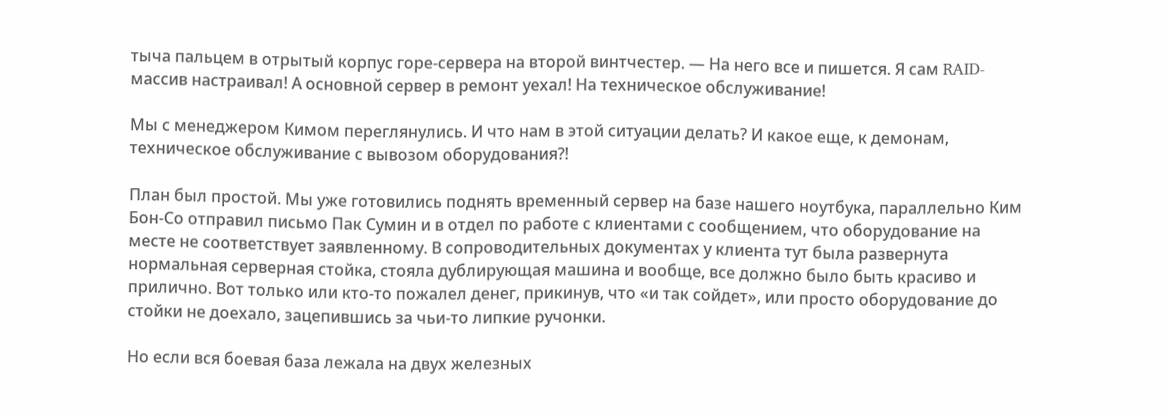тыча пальцем в отрытый корпус горе-сервера на второй винтчестер. — На него все и пишется. Я сам RAID-массив настраивал! А основной сервер в ремонт уехал! На техническое обслуживание!

Мы с менеджером Кимом переглянулись. И что нам в этой ситуации делать? И какое еще, к демонам, техническое обслуживание с вывозом оборудования⁈

План был простой. Мы уже готовились поднять временный сервер на базе нашего ноутбука, параллельно Ким Бон-Со отправил письмо Пак Сумин и в отдел по работе с клиентами с сообщением, что оборудование на месте не соответствует заявленному. В сопроводительных документах у клиента тут была развернута нормальная серверная стойка, стояла дублирующая машина и вообще, все должно было быть красиво и прилично. Вот только или кто-то пожалел денег, прикинув, что «и так сойдет», или просто оборудование до стойки не доехало, зацепившись за чьи-то липкие ручонки.

Но если вся боевая база лежала на двух железных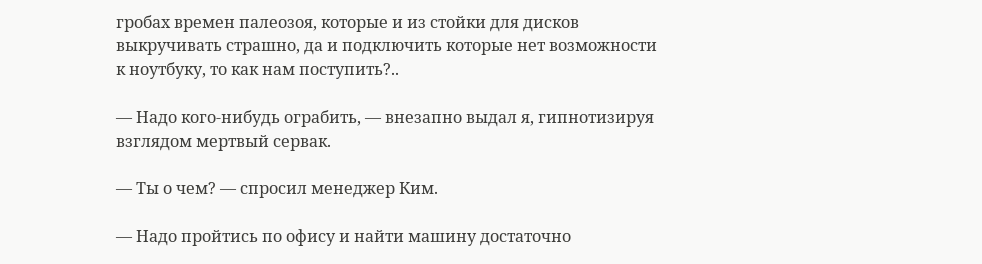гробах времен палеозоя, которые и из стойки для дисков выкручивать страшно, да и подключить которые нет возможности к ноутбуку, то как нам поступить?..

— Надо кого-нибудь ограбить, — внезапно выдал я, гипнотизируя взглядом мертвый сервак.

— Ты о чем? — спросил менеджер Ким.

— Надо пройтись по офису и найти машину достаточно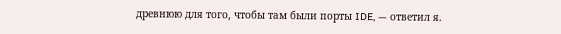древнюю для того, чтобы там были порты IDE, — ответил я.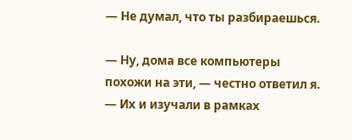— Не думал, что ты разбираешься.

— Ну, дома все компьютеры похожи на эти, — честно ответил я. — Их и изучали в рамках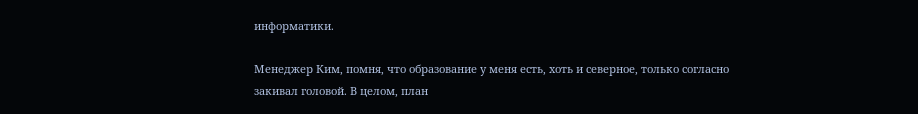информатики.

Менеджер Ким, помня, что образование у меня есть, хоть и северное, только согласно закивал головой. В целом, план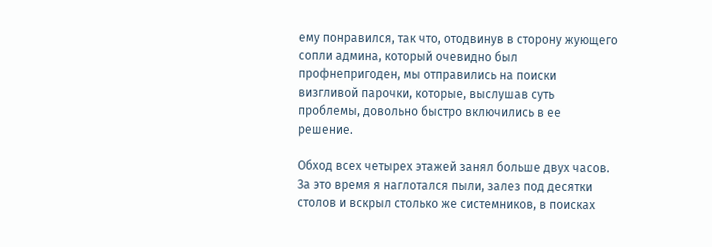ему понравился, так что, отодвинув в сторону жующего сопли админа, который очевидно был профнепригоден, мы отправились на поиски визгливой парочки, которые, выслушав суть проблемы, довольно быстро включились в ее решение.

Обход всех четырех этажей занял больше двух часов. За это время я наглотался пыли, залез под десятки столов и вскрыл столько же системников, в поисках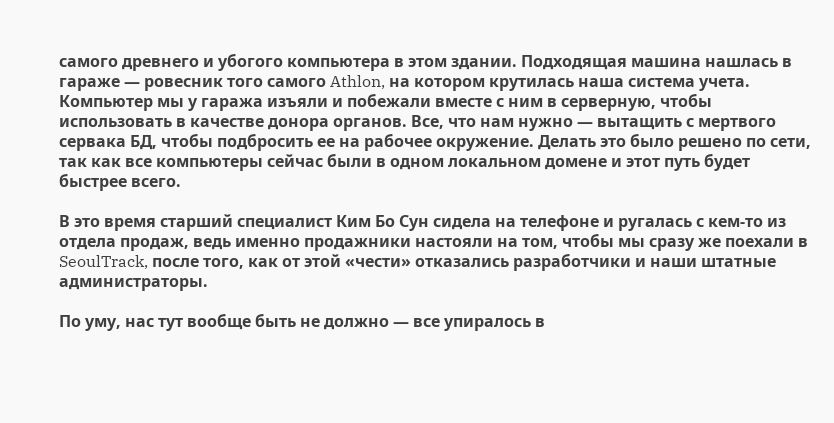самого древнего и убогого компьютера в этом здании. Подходящая машина нашлась в гараже — ровесник того самого Athlon, на котором крутилась наша система учета. Компьютер мы у гаража изъяли и побежали вместе с ним в серверную, чтобы использовать в качестве донора органов. Все, что нам нужно — вытащить с мертвого сервака БД, чтобы подбросить ее на рабочее окружение. Делать это было решено по сети, так как все компьютеры сейчас были в одном локальном домене и этот путь будет быстрее всего.

В это время старший специалист Ким Бо Сун сидела на телефоне и ругалась с кем-то из отдела продаж, ведь именно продажники настояли на том, чтобы мы сразу же поехали в SeoulTrack, после того, как от этой «чести» отказались разработчики и наши штатные администраторы.

По уму, нас тут вообще быть не должно — все упиралось в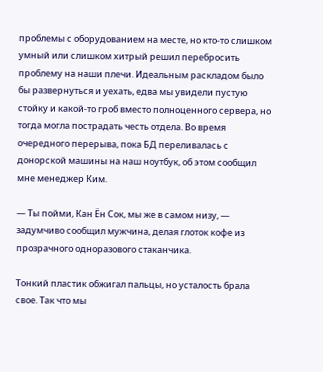проблемы с оборудованием на месте, но кто-то слишком умный или слишком хитрый решил перебросить проблему на наши плечи. Идеальным раскладом было бы развернуться и уехать, едва мы увидели пустую стойку и какой-то гроб вместо полноценного сервера, но тогда могла пострадать честь отдела. Во время очередного перерыва, пока БД переливалась с донорской машины на наш ноутбук, об этом сообщил мне менеджер Ким.

— Ты пойми, Кан Ён Сок, мы же в самом низу, — задумчиво сообщил мужчина, делая глоток кофе из прозрачного одноразового стаканчика.

Тонкий пластик обжигал пальцы, но усталость брала свое. Так что мы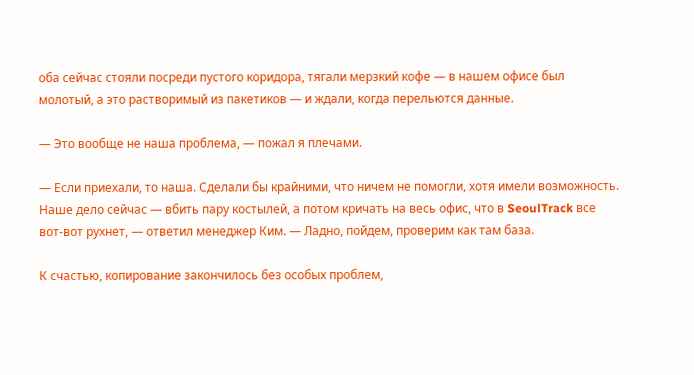оба сейчас стояли посреди пустого коридора, тягали мерзкий кофе — в нашем офисе был молотый, а это растворимый из пакетиков — и ждали, когда перельются данные.

— Это вообще не наша проблема, — пожал я плечами.

— Если приехали, то наша. Сделали бы крайними, что ничем не помогли, хотя имели возможность. Наше дело сейчас — вбить пару костылей, а потом кричать на весь офис, что в SeoulTrack все вот-вот рухнет, — ответил менеджер Ким. — Ладно, пойдем, проверим как там база.

К счастью, копирование закончилось без особых проблем,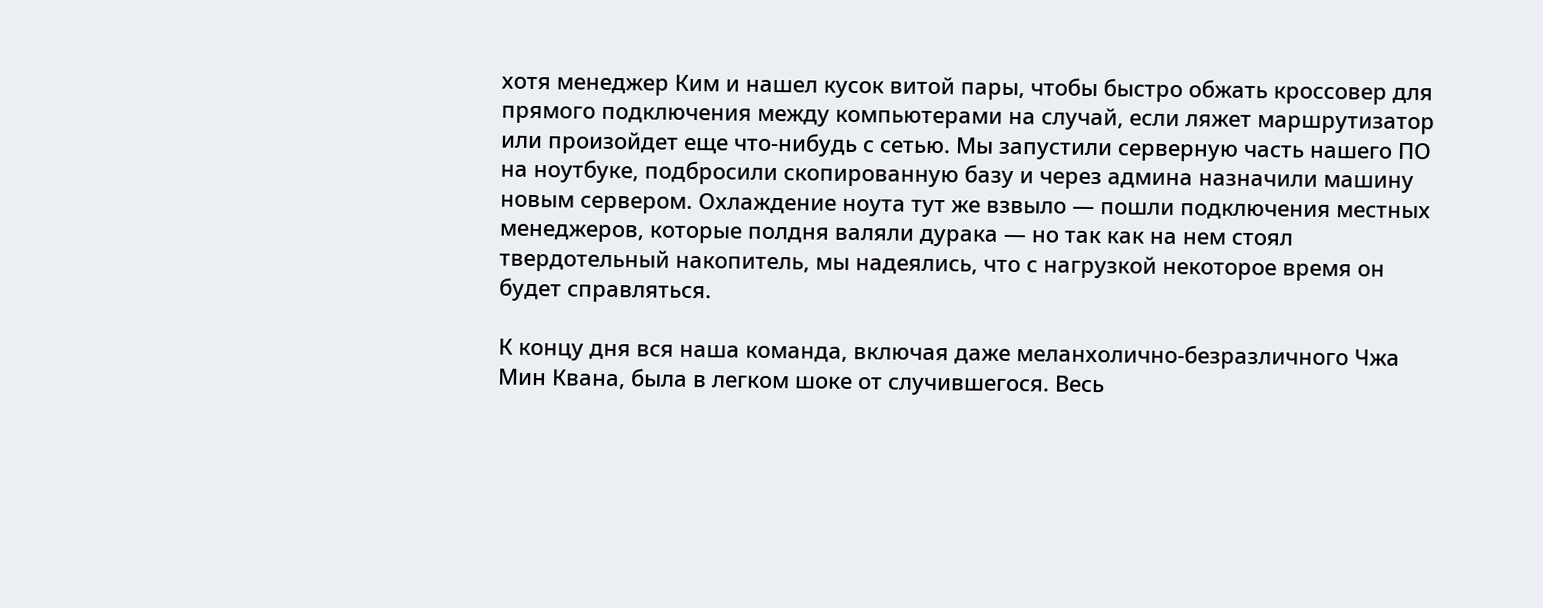хотя менеджер Ким и нашел кусок витой пары, чтобы быстро обжать кроссовер для прямого подключения между компьютерами на случай, если ляжет маршрутизатор или произойдет еще что-нибудь с сетью. Мы запустили серверную часть нашего ПО на ноутбуке, подбросили скопированную базу и через админа назначили машину новым сервером. Охлаждение ноута тут же взвыло — пошли подключения местных менеджеров, которые полдня валяли дурака — но так как на нем стоял твердотельный накопитель, мы надеялись, что с нагрузкой некоторое время он будет справляться.

К концу дня вся наша команда, включая даже меланхолично-безразличного Чжа Мин Квана, была в легком шоке от случившегося. Весь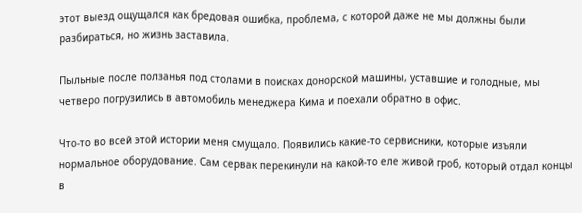этот выезд ощущался как бредовая ошибка, проблема, с которой даже не мы должны были разбираться, но жизнь заставила.

Пыльные после ползанья под столами в поисках донорской машины, уставшие и голодные, мы четверо погрузились в автомобиль менеджера Кима и поехали обратно в офис.

Что-то во всей этой истории меня смущало. Появились какие-то сервисники, которые изъяли нормальное оборудование. Сам сервак перекинули на какой-то еле живой гроб, который отдал концы в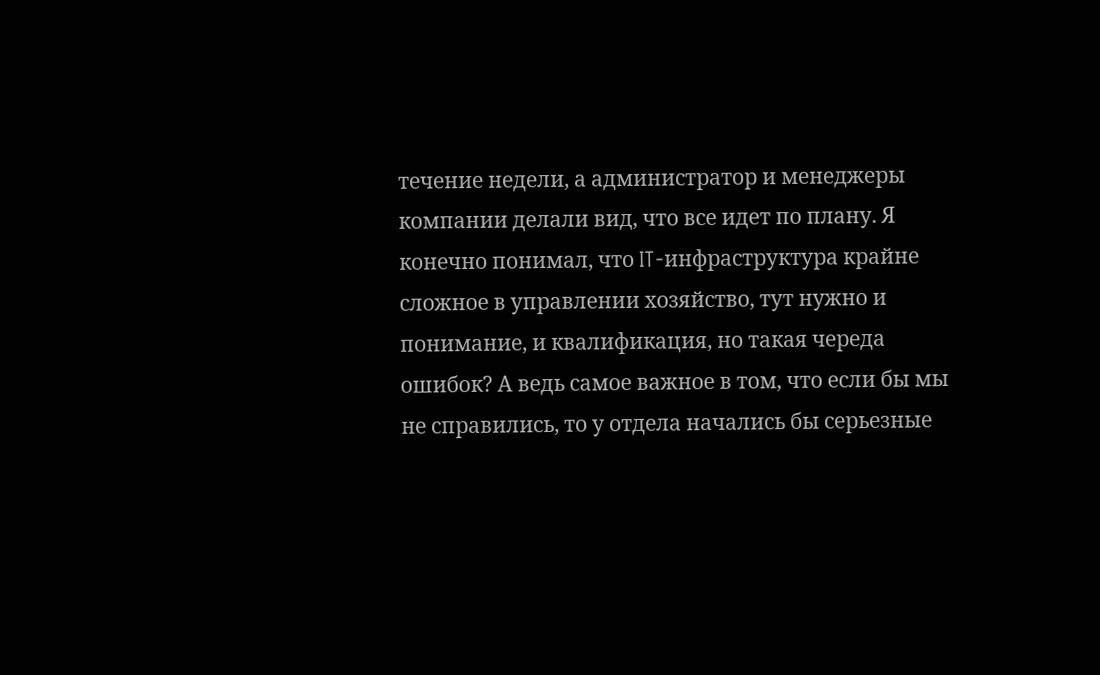течение недели, а администратор и менеджеры компании делали вид, что все идет по плану. Я конечно понимал, что IT-инфраструктура крайне сложное в управлении хозяйство, тут нужно и понимание, и квалификация, но такая череда ошибок? А ведь самое важное в том, что если бы мы не справились, то у отдела начались бы серьезные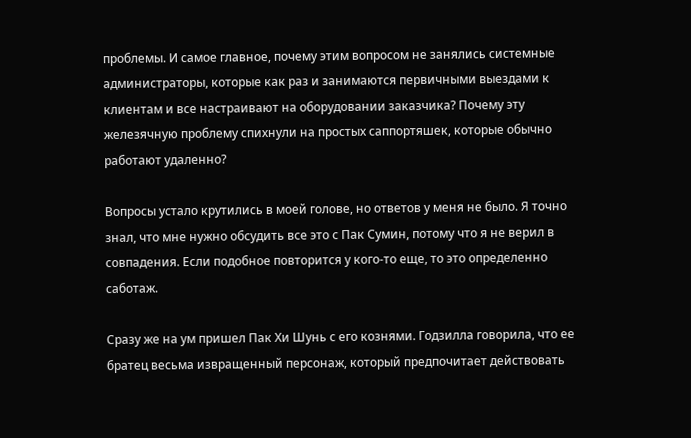проблемы. И самое главное, почему этим вопросом не занялись системные администраторы, которые как раз и занимаются первичными выездами к клиентам и все настраивают на оборудовании заказчика? Почему эту железячную проблему спихнули на простых саппортяшек, которые обычно работают удаленно?

Вопросы устало крутились в моей голове, но ответов у меня не было. Я точно знал, что мне нужно обсудить все это с Пак Сумин, потому что я не верил в совпадения. Если подобное повторится у кого-то еще, то это определенно саботаж.

Сразу же на ум пришел Пак Хи Шунь с его кознями. Годзилла говорила, что ее братец весьма извращенный персонаж, который предпочитает действовать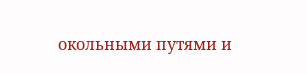окольными путями и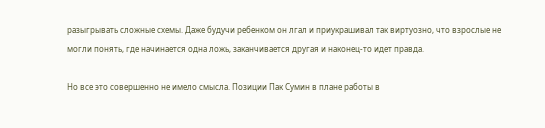разыгрывать сложные схемы. Даже будучи ребенком он лгал и приукрашивал так виртуозно, что взрослые не могли понять, где начинается одна ложь, заканчивается другая и наконец-то идет правда.

Но все это совершенно не имело смысла. Позиции Пак Сумин в плане работы в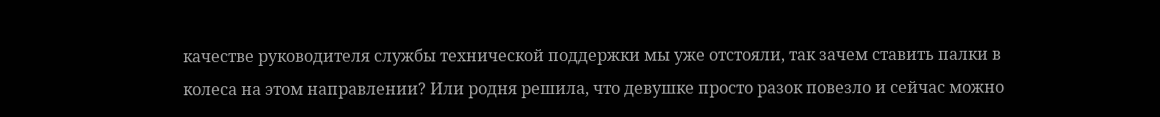качестве руководителя службы технической поддержки мы уже отстояли, так зачем ставить палки в колеса на этом направлении? Или родня решила, что девушке просто разок повезло и сейчас можно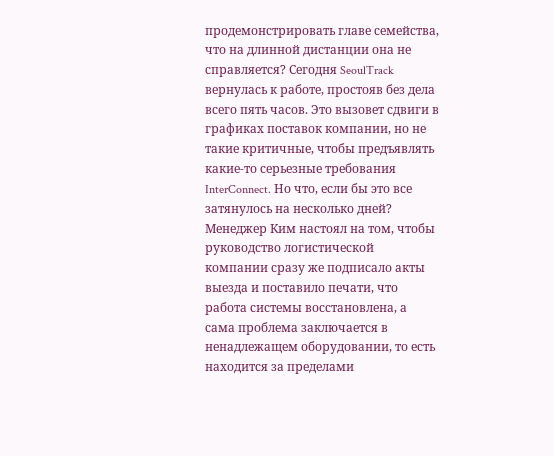продемонстрировать главе семейства, что на длинной дистанции она не справляется? Сегодня SeoulTrack вернулась к работе, простояв без дела всего пять часов. Это вызовет сдвиги в графиках поставок компании, но не такие критичные, чтобы предъявлять какие-то серьезные требования InterConnect. Но что, если бы это все затянулось на несколько дней? Менеджер Ким настоял на том, чтобы руководство логистической компании сразу же подписало акты выезда и поставило печати, что работа системы восстановлена, а сама проблема заключается в ненадлежащем оборудовании, то есть находится за пределами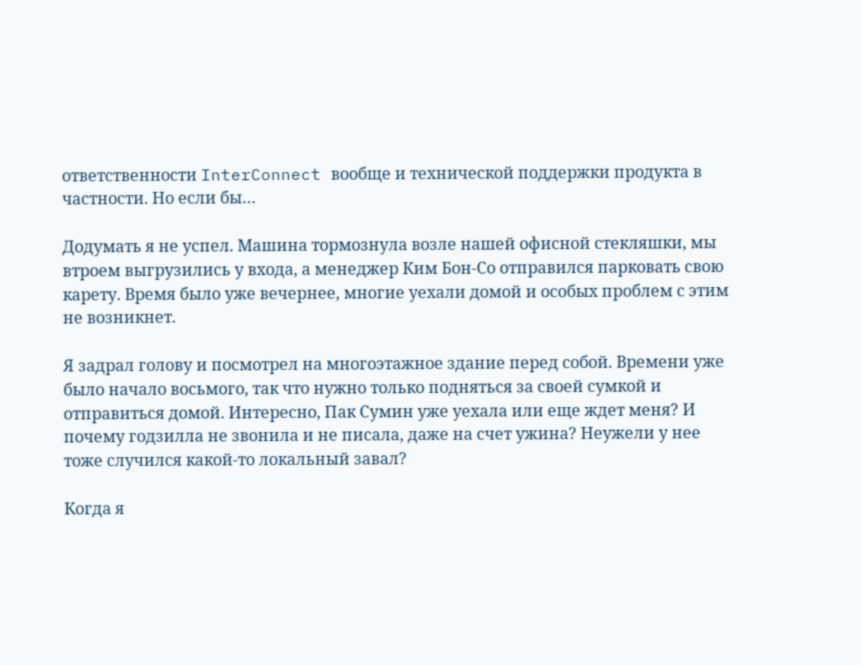ответственности InterConnect вообще и технической поддержки продукта в частности. Но если бы…

Додумать я не успел. Машина тормознула возле нашей офисной стекляшки, мы втроем выгрузились у входа, а менеджер Ким Бон-Со отправился парковать свою карету. Время было уже вечернее, многие уехали домой и особых проблем с этим не возникнет.

Я задрал голову и посмотрел на многоэтажное здание перед собой. Времени уже было начало восьмого, так что нужно только подняться за своей сумкой и отправиться домой. Интересно, Пак Сумин уже уехала или еще ждет меня? И почему годзилла не звонила и не писала, даже на счет ужина? Неужели у нее тоже случился какой-то локальный завал?

Когда я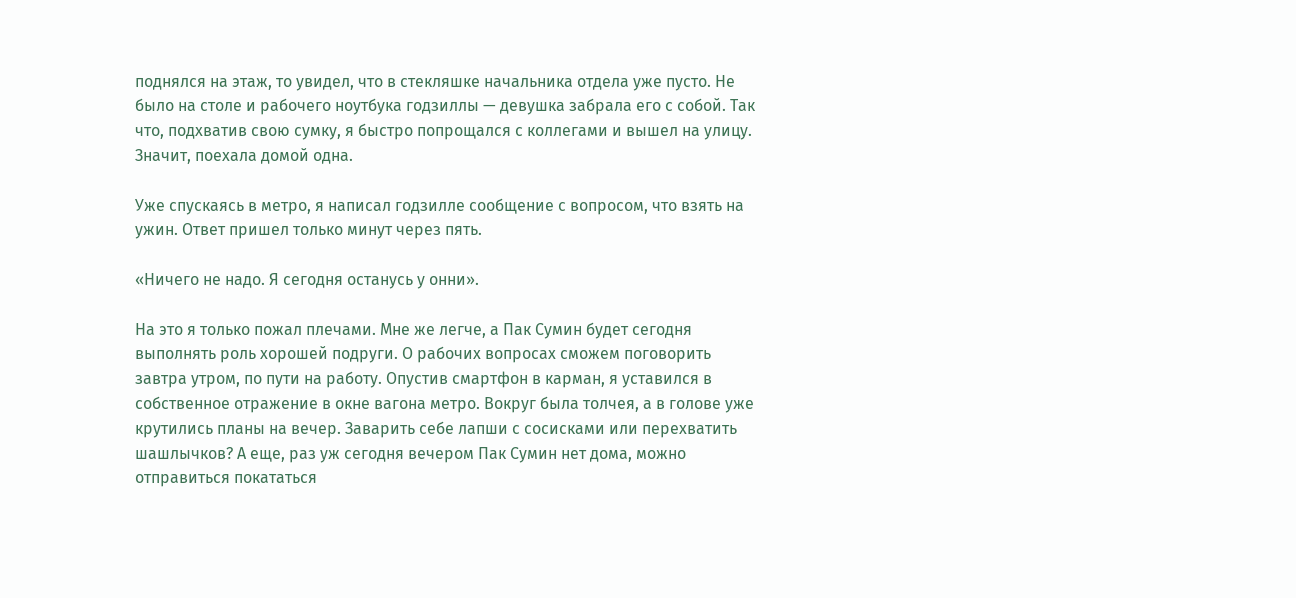поднялся на этаж, то увидел, что в стекляшке начальника отдела уже пусто. Не было на столе и рабочего ноутбука годзиллы — девушка забрала его с собой. Так что, подхватив свою сумку, я быстро попрощался с коллегами и вышел на улицу. Значит, поехала домой одна.

Уже спускаясь в метро, я написал годзилле сообщение с вопросом, что взять на ужин. Ответ пришел только минут через пять.

«Ничего не надо. Я сегодня останусь у онни».

На это я только пожал плечами. Мне же легче, а Пак Сумин будет сегодня выполнять роль хорошей подруги. О рабочих вопросах сможем поговорить завтра утром, по пути на работу. Опустив смартфон в карман, я уставился в собственное отражение в окне вагона метро. Вокруг была толчея, а в голове уже крутились планы на вечер. Заварить себе лапши с сосисками или перехватить шашлычков? А еще, раз уж сегодня вечером Пак Сумин нет дома, можно отправиться покататься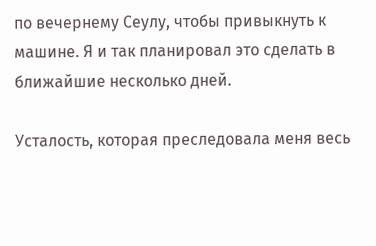по вечернему Сеулу, чтобы привыкнуть к машине. Я и так планировал это сделать в ближайшие несколько дней.

Усталость, которая преследовала меня весь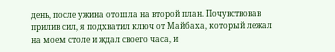день, после ужина отошла на второй план. Почувствовав прилив сил, я подхватил ключ от Майбаха, который лежал на моем столе и ждал своего часа, и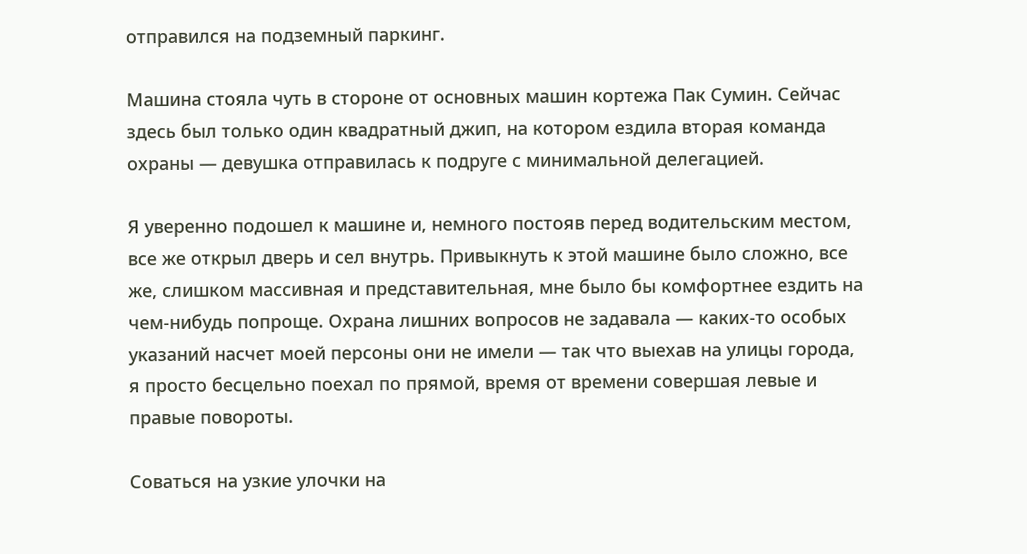отправился на подземный паркинг.

Машина стояла чуть в стороне от основных машин кортежа Пак Сумин. Сейчас здесь был только один квадратный джип, на котором ездила вторая команда охраны — девушка отправилась к подруге с минимальной делегацией.

Я уверенно подошел к машине и, немного постояв перед водительским местом, все же открыл дверь и сел внутрь. Привыкнуть к этой машине было сложно, все же, слишком массивная и представительная, мне было бы комфортнее ездить на чем-нибудь попроще. Охрана лишних вопросов не задавала — каких-то особых указаний насчет моей персоны они не имели — так что выехав на улицы города, я просто бесцельно поехал по прямой, время от времени совершая левые и правые повороты.

Соваться на узкие улочки на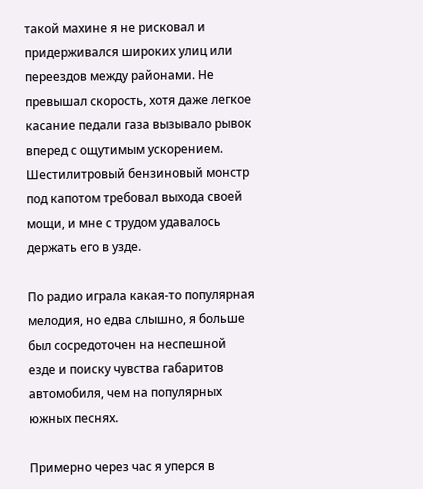такой махине я не рисковал и придерживался широких улиц или переездов между районами. Не превышал скорость, хотя даже легкое касание педали газа вызывало рывок вперед с ощутимым ускорением. Шестилитровый бензиновый монстр под капотом требовал выхода своей мощи, и мне с трудом удавалось держать его в узде.

По радио играла какая-то популярная мелодия, но едва слышно, я больше был сосредоточен на неспешной езде и поиску чувства габаритов автомобиля, чем на популярных южных песнях.

Примерно через час я уперся в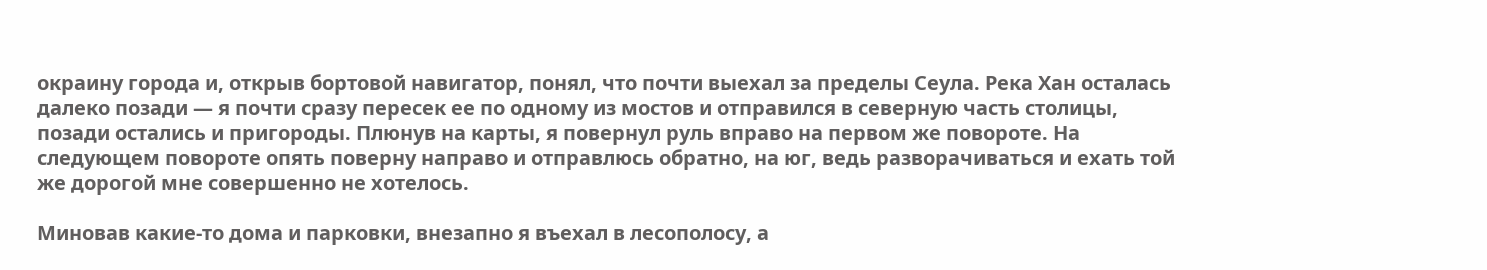окраину города и, открыв бортовой навигатор, понял, что почти выехал за пределы Сеула. Река Хан осталась далеко позади — я почти сразу пересек ее по одному из мостов и отправился в северную часть столицы, позади остались и пригороды. Плюнув на карты, я повернул руль вправо на первом же повороте. На следующем повороте опять поверну направо и отправлюсь обратно, на юг, ведь разворачиваться и ехать той же дорогой мне совершенно не хотелось.

Миновав какие-то дома и парковки, внезапно я въехал в лесополосу, а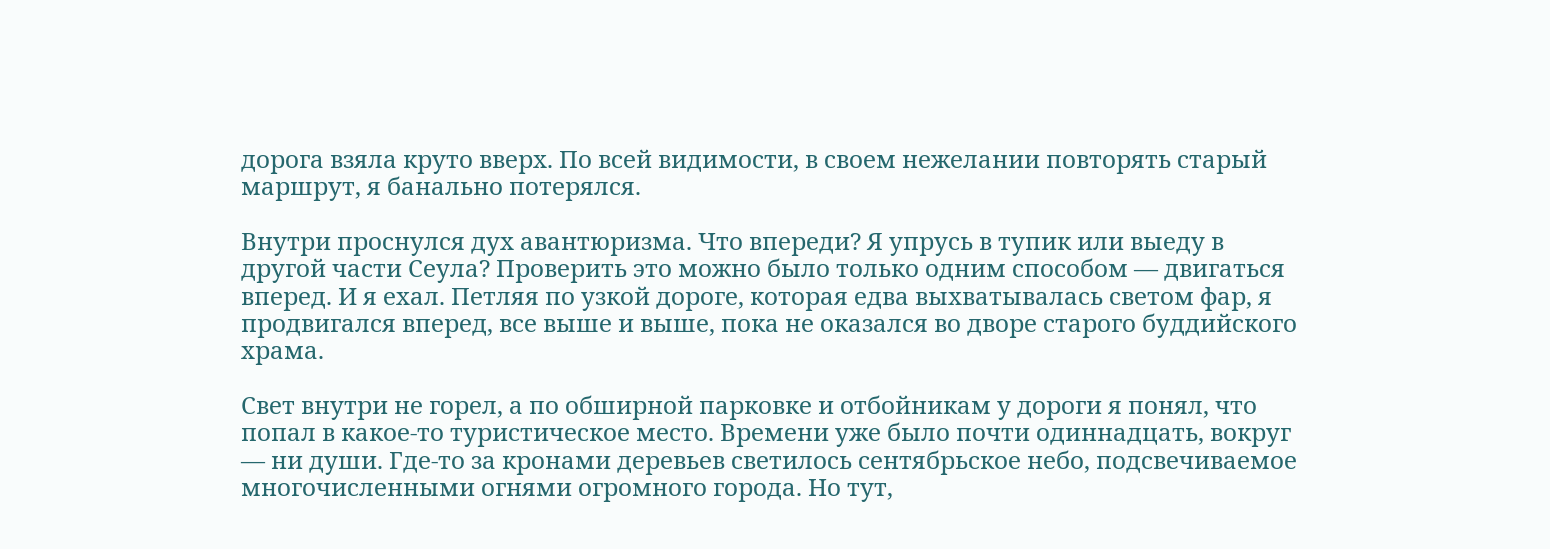дорога взяла круто вверх. По всей видимости, в своем нежелании повторять старый маршрут, я банально потерялся.

Внутри проснулся дух авантюризма. Что впереди? Я упрусь в тупик или выеду в другой части Сеула? Проверить это можно было только одним способом — двигаться вперед. И я ехал. Петляя по узкой дороге, которая едва выхватывалась светом фар, я продвигался вперед, все выше и выше, пока не оказался во дворе старого буддийского храма.

Свет внутри не горел, а по обширной парковке и отбойникам у дороги я понял, что попал в какое-то туристическое место. Времени уже было почти одиннадцать, вокруг — ни души. Где-то за кронами деревьев светилось сентябрьское небо, подсвечиваемое многочисленными огнями огромного города. Но тут,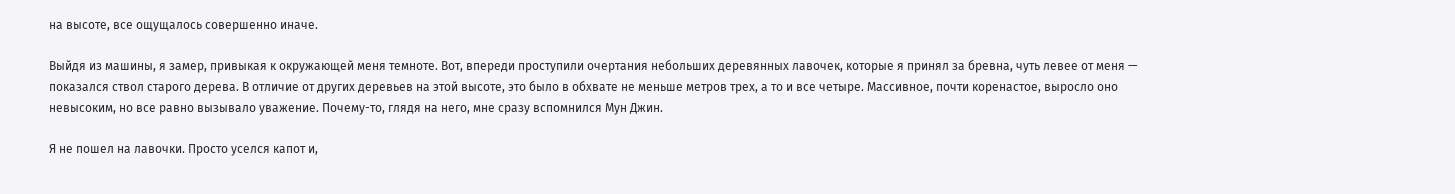на высоте, все ощущалось совершенно иначе.

Выйдя из машины, я замер, привыкая к окружающей меня темноте. Вот, впереди проступили очертания небольших деревянных лавочек, которые я принял за бревна, чуть левее от меня — показался ствол старого дерева. В отличие от других деревьев на этой высоте, это было в обхвате не меньше метров трех, а то и все четыре. Массивное, почти коренастое, выросло оно невысоким, но все равно вызывало уважение. Почему-то, глядя на него, мне сразу вспомнился Мун Джин.

Я не пошел на лавочки. Просто уселся капот и,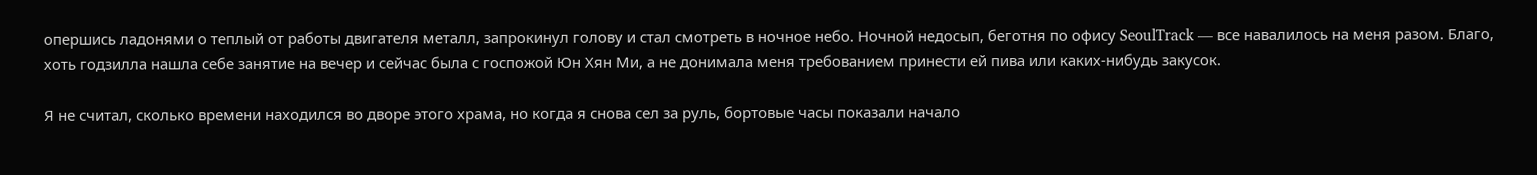опершись ладонями о теплый от работы двигателя металл, запрокинул голову и стал смотреть в ночное небо. Ночной недосып, беготня по офису SeoulTrack — все навалилось на меня разом. Благо, хоть годзилла нашла себе занятие на вечер и сейчас была с госпожой Юн Хян Ми, а не донимала меня требованием принести ей пива или каких-нибудь закусок.

Я не считал, сколько времени находился во дворе этого храма, но когда я снова сел за руль, бортовые часы показали начало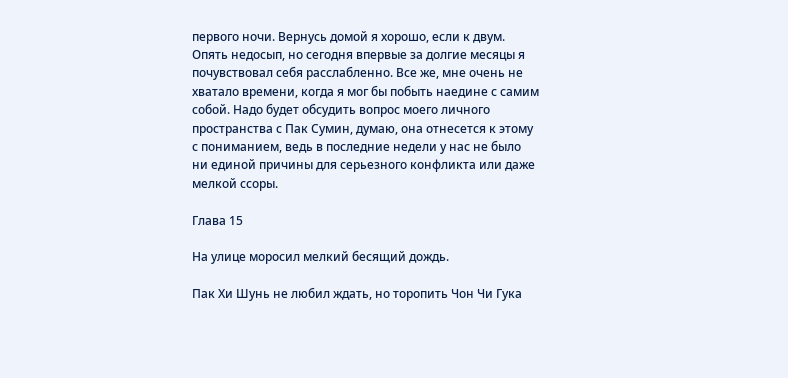первого ночи. Вернусь домой я хорошо, если к двум. Опять недосып, но сегодня впервые за долгие месяцы я почувствовал себя расслабленно. Все же, мне очень не хватало времени, когда я мог бы побыть наедине с самим собой. Надо будет обсудить вопрос моего личного пространства с Пак Сумин, думаю, она отнесется к этому с пониманием, ведь в последние недели у нас не было ни единой причины для серьезного конфликта или даже мелкой ссоры.

Глава 15

На улице моросил мелкий бесящий дождь.

Пак Хи Шунь не любил ждать, но торопить Чон Чи Гука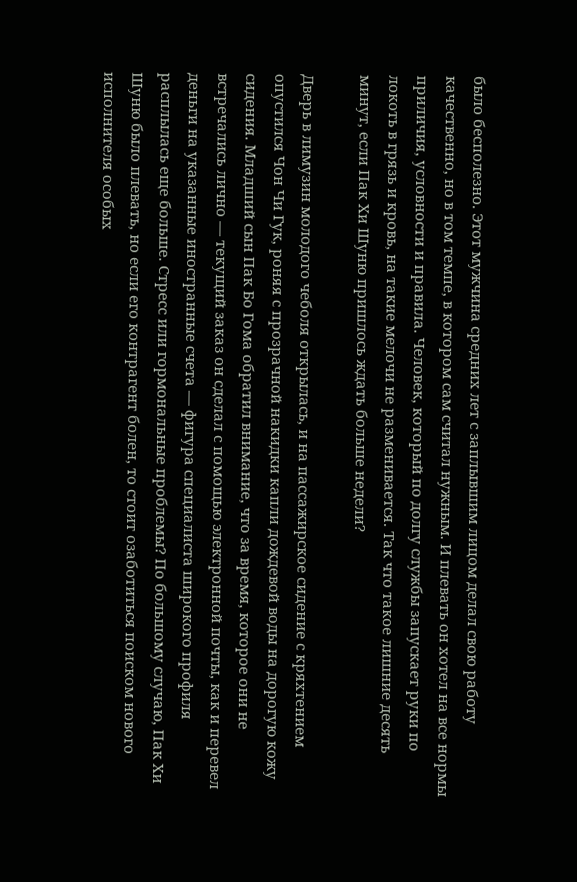было бесполезно. Этот мужчина средних лет с заплывшим лицом делал свою работу качественно, но в том темпе, в котором сам считал нужным. И плевать он хотел на все нормы приличия, условности и правила. Человек, который по долгу службы запускает руки по локоть в грязь и кровь, на такие мелочи не разменивается. Так что такое лишние десять минут, если Пак Хи Шуню пришлось ждать больше недели?

Дверь в лимузин молодого чеболя открылась, и на пассажирское сидение с кряхтением опустился Чон Чи Гук, роняя с прозрачной накидки капли дождевой воды на дорогую кожу сидения. Младший сын Пак Бо Гома обратил внимание, что за время, которое они не встречались лично — текущий заказ он сделал с помощью электронной почты, как и перевел деньги на указанные иностранные счета — фигура специалиста широкого профиля расплылась еще больше. Стресс или гормональные проблемы? По большому случаю, Пак Хи Шуню было плевать, но если его контрагент болен, то стоит озаботиться поиском нового исполнителя особых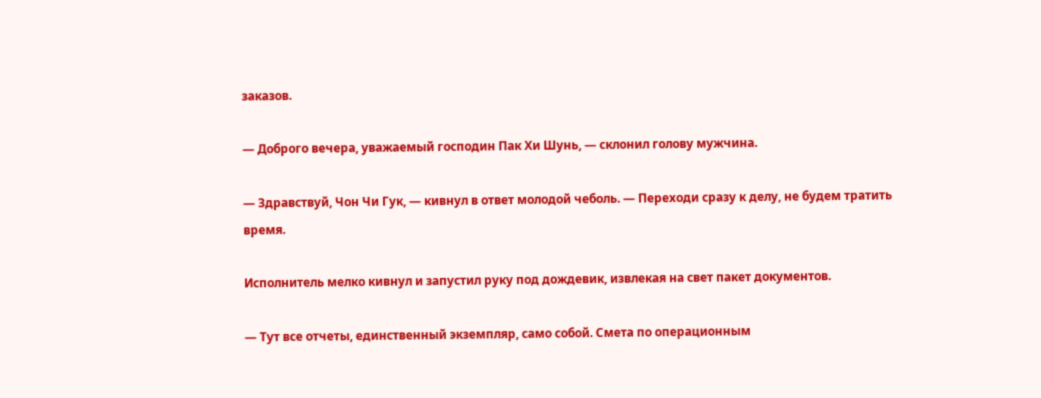заказов.

— Доброго вечера, уважаемый господин Пак Хи Шунь, — склонил голову мужчина.

— Здравствуй, Чон Чи Гук, — кивнул в ответ молодой чеболь. — Переходи сразу к делу, не будем тратить время.

Исполнитель мелко кивнул и запустил руку под дождевик, извлекая на свет пакет документов.

— Тут все отчеты, единственный экземпляр, само собой. Смета по операционным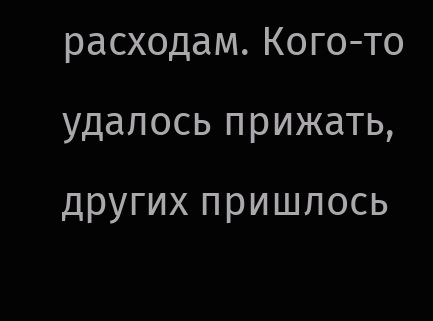расходам. Кого-то удалось прижать, других пришлось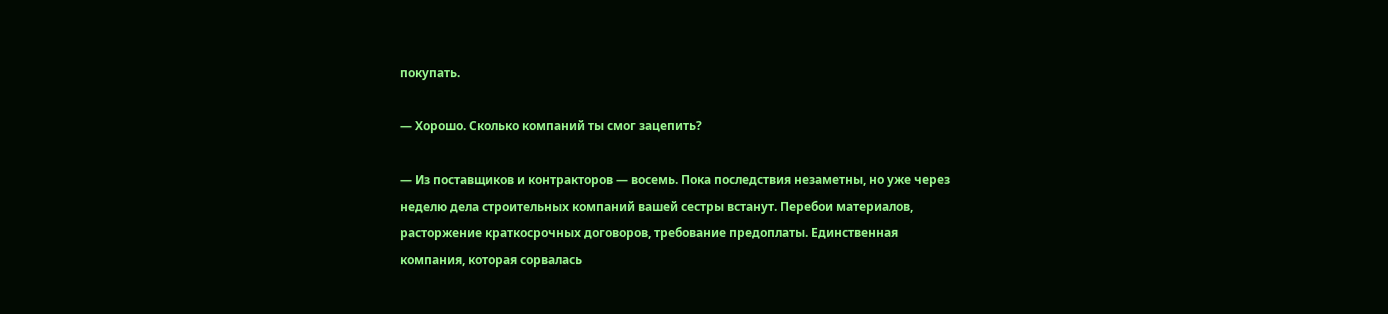покупать.

— Хорошо. Сколько компаний ты смог зацепить?

— Из поставщиков и контракторов — восемь. Пока последствия незаметны, но уже через неделю дела строительных компаний вашей сестры встанут. Перебои материалов, расторжение краткосрочных договоров, требование предоплаты. Единственная компания, которая сорвалась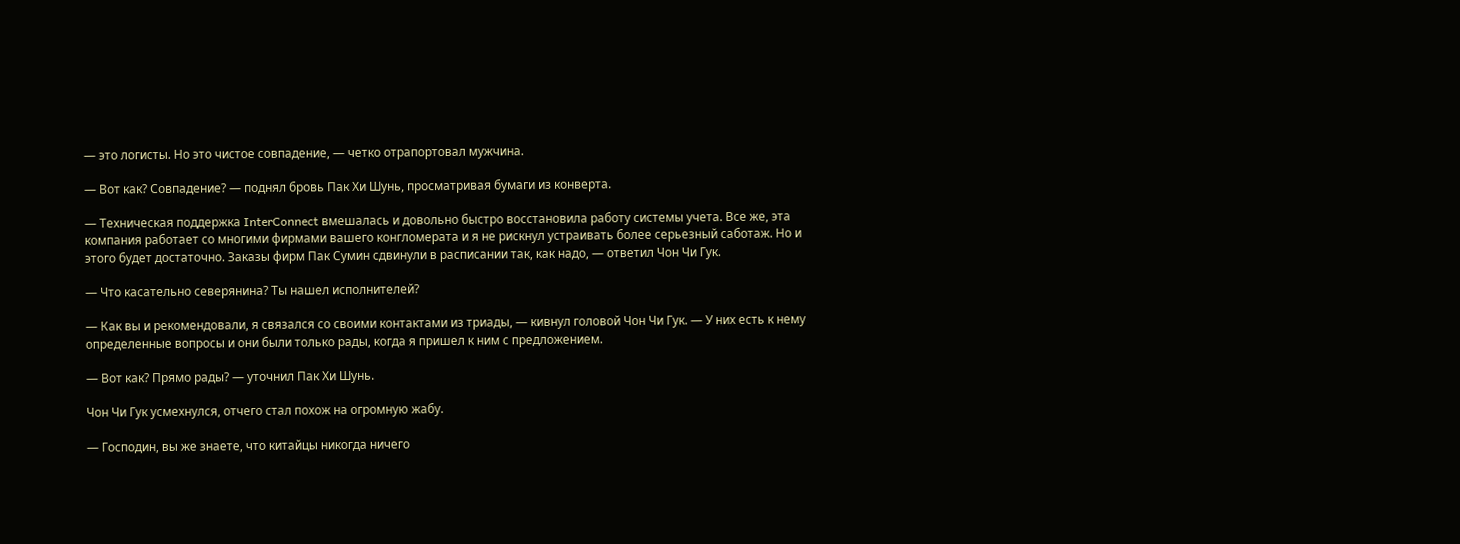— это логисты. Но это чистое совпадение, — четко отрапортовал мужчина.

— Вот как? Совпадение? — поднял бровь Пак Хи Шунь, просматривая бумаги из конверта.

— Техническая поддержка InterConnect вмешалась и довольно быстро восстановила работу системы учета. Все же, эта компания работает со многими фирмами вашего конгломерата и я не рискнул устраивать более серьезный саботаж. Но и этого будет достаточно. Заказы фирм Пак Сумин сдвинули в расписании так, как надо, — ответил Чон Чи Гук.

— Что касательно северянина? Ты нашел исполнителей?

— Как вы и рекомендовали, я связался со своими контактами из триады, — кивнул головой Чон Чи Гук. — У них есть к нему определенные вопросы и они были только рады, когда я пришел к ним с предложением.

— Вот как? Прямо рады? — уточнил Пак Хи Шунь.

Чон Чи Гук усмехнулся, отчего стал похож на огромную жабу.

— Господин, вы же знаете, что китайцы никогда ничего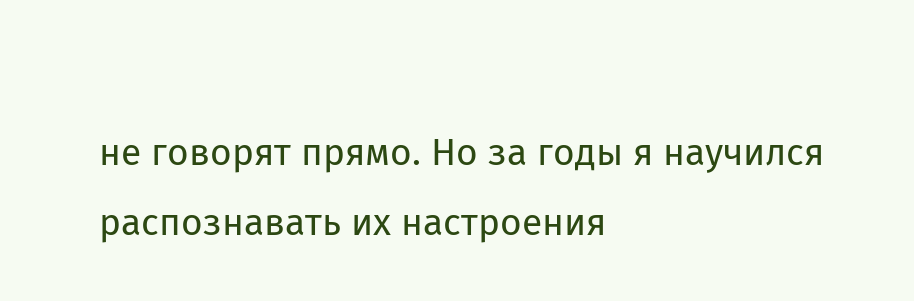не говорят прямо. Но за годы я научился распознавать их настроения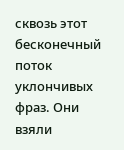сквозь этот бесконечный поток уклончивых фраз. Они взяли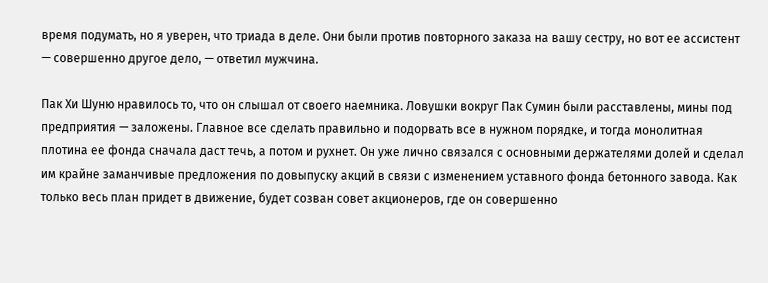время подумать, но я уверен, что триада в деле. Они были против повторного заказа на вашу сестру, но вот ее ассистент — совершенно другое дело, — ответил мужчина.

Пак Хи Шуню нравилось то, что он слышал от своего наемника. Ловушки вокруг Пак Сумин были расставлены, мины под предприятия — заложены. Главное все сделать правильно и подорвать все в нужном порядке, и тогда монолитная плотина ее фонда сначала даст течь, а потом и рухнет. Он уже лично связался с основными держателями долей и сделал им крайне заманчивые предложения по довыпуску акций в связи с изменением уставного фонда бетонного завода. Как только весь план придет в движение, будет созван совет акционеров, где он совершенно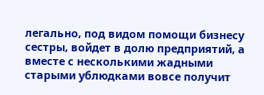легально, под видом помощи бизнесу сестры, войдет в долю предприятий, а вместе с несколькими жадными старыми ублюдками вовсе получит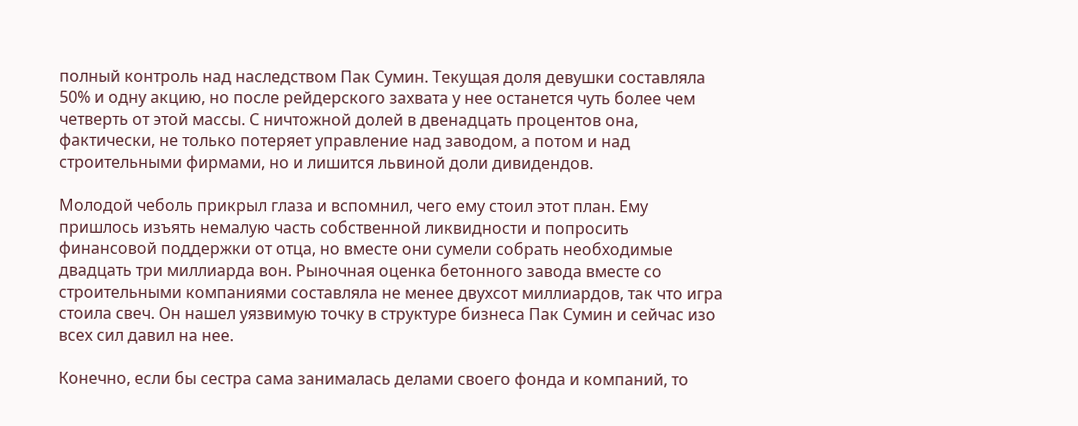полный контроль над наследством Пак Сумин. Текущая доля девушки составляла 50% и одну акцию, но после рейдерского захвата у нее останется чуть более чем четверть от этой массы. С ничтожной долей в двенадцать процентов она, фактически, не только потеряет управление над заводом, а потом и над строительными фирмами, но и лишится львиной доли дивидендов.

Молодой чеболь прикрыл глаза и вспомнил, чего ему стоил этот план. Ему пришлось изъять немалую часть собственной ликвидности и попросить финансовой поддержки от отца, но вместе они сумели собрать необходимые двадцать три миллиарда вон. Рыночная оценка бетонного завода вместе со строительными компаниями составляла не менее двухсот миллиардов, так что игра стоила свеч. Он нашел уязвимую точку в структуре бизнеса Пак Сумин и сейчас изо всех сил давил на нее.

Конечно, если бы сестра сама занималась делами своего фонда и компаний, то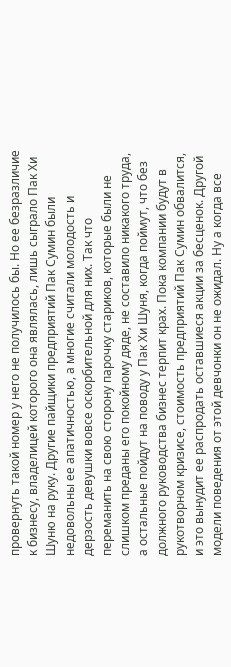провернуть такой номер у него не получилось бы. Но ее безразличие к бизнесу, владелицей которого она являлась, лишь сыграло Пак Хи Шуню на руку. Другие пайщики предприятий Пак Сумин были недовольны ее апатичностью, а многие считали молодость и дерзость девушки вовсе оскорбительной для них. Так что переманить на свою сторону парочку стариков, которые были не слишком преданы его покойному дяде, не составило никакого труда, а остальные пойдут на поводу у Пак Хи Шуня, когда поймут, что без должного руководства бизнес терпит крах. Пока компании будут в рукотворном кризисе, стоимость предприятий Пак Сумин обвалится, и это вынудит ее распродать оставшиеся акции за бесценок. Другой модели поведения от этой девчонки он не ожидал. Ну а когда все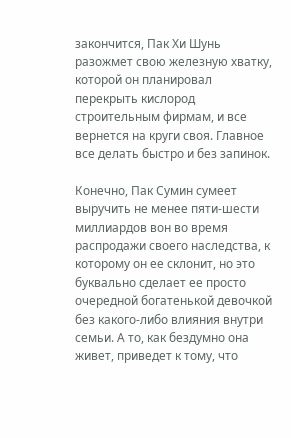закончится, Пак Хи Шунь разожмет свою железную хватку, которой он планировал перекрыть кислород строительным фирмам, и все вернется на круги своя. Главное все делать быстро и без запинок.

Конечно, Пак Сумин сумеет выручить не менее пяти-шести миллиардов вон во время распродажи своего наследства, к которому он ее склонит, но это буквально сделает ее просто очередной богатенькой девочкой без какого-либо влияния внутри семьи. А то, как бездумно она живет, приведет к тому, что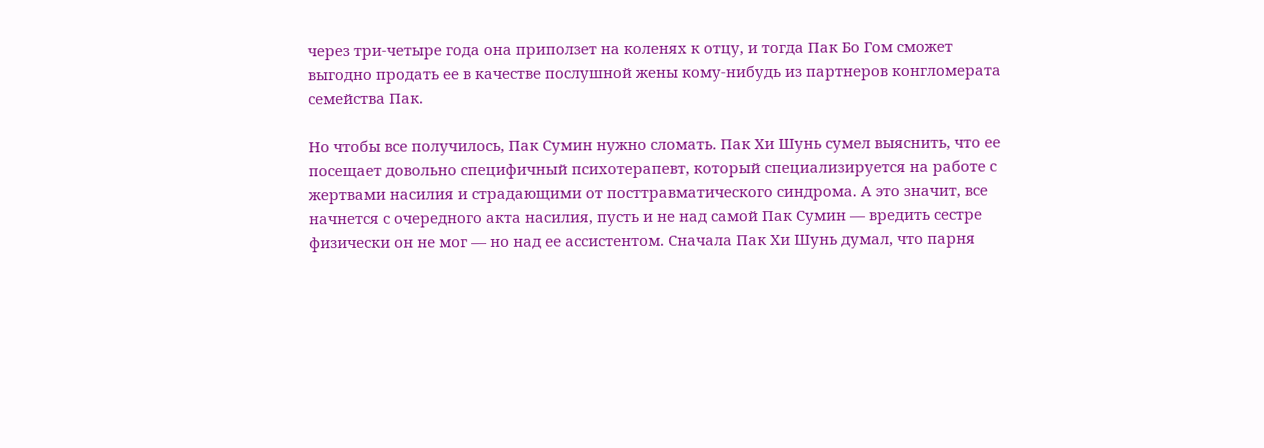через три-четыре года она приползет на коленях к отцу, и тогда Пак Бо Гом сможет выгодно продать ее в качестве послушной жены кому-нибудь из партнеров конгломерата семейства Пак.

Но чтобы все получилось, Пак Сумин нужно сломать. Пак Хи Шунь сумел выяснить, что ее посещает довольно специфичный психотерапевт, который специализируется на работе с жертвами насилия и страдающими от посттравматического синдрома. А это значит, все начнется с очередного акта насилия, пусть и не над самой Пак Сумин — вредить сестре физически он не мог — но над ее ассистентом. Сначала Пак Хи Шунь думал, что парня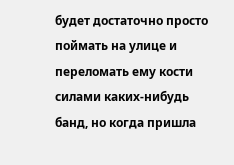будет достаточно просто поймать на улице и переломать ему кости силами каких-нибудь банд, но когда пришла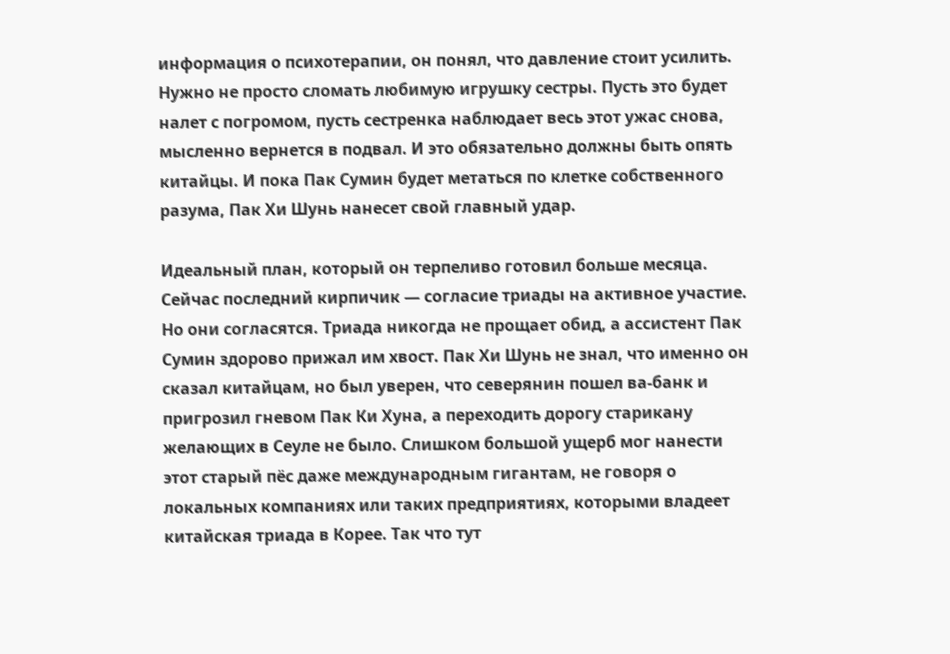информация о психотерапии, он понял, что давление стоит усилить. Нужно не просто сломать любимую игрушку сестры. Пусть это будет налет с погромом, пусть сестренка наблюдает весь этот ужас снова, мысленно вернется в подвал. И это обязательно должны быть опять китайцы. И пока Пак Сумин будет метаться по клетке собственного разума, Пак Хи Шунь нанесет свой главный удар.

Идеальный план, который он терпеливо готовил больше месяца. Сейчас последний кирпичик — согласие триады на активное участие. Но они согласятся. Триада никогда не прощает обид, а ассистент Пак Сумин здорово прижал им хвост. Пак Хи Шунь не знал, что именно он сказал китайцам, но был уверен, что северянин пошел ва-банк и пригрозил гневом Пак Ки Хуна, а переходить дорогу старикану желающих в Сеуле не было. Слишком большой ущерб мог нанести этот старый пёс даже международным гигантам, не говоря о локальных компаниях или таких предприятиях, которыми владеет китайская триада в Корее. Так что тут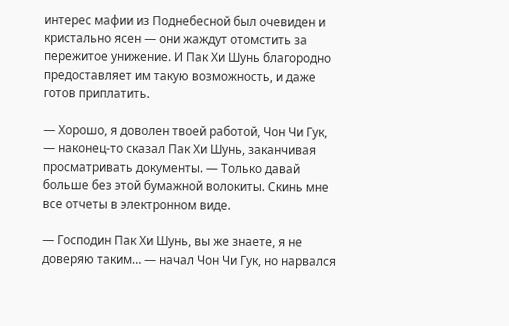интерес мафии из Поднебесной был очевиден и кристально ясен — они жаждут отомстить за пережитое унижение. И Пак Хи Шунь благородно предоставляет им такую возможность, и даже готов приплатить.

— Хорошо, я доволен твоей работой, Чон Чи Гук, — наконец-то сказал Пак Хи Шунь, заканчивая просматривать документы. — Только давай больше без этой бумажной волокиты. Скинь мне все отчеты в электронном виде.

— Господин Пак Хи Шунь, вы же знаете, я не доверяю таким… — начал Чон Чи Гук, но нарвался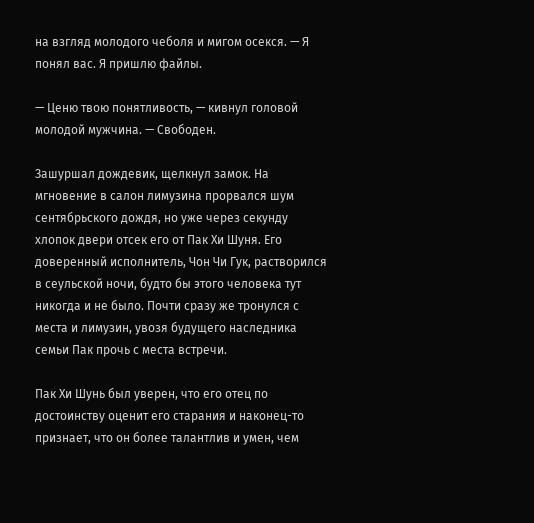на взгляд молодого чеболя и мигом осекся. — Я понял вас. Я пришлю файлы.

— Ценю твою понятливость, — кивнул головой молодой мужчина. — Свободен.

Зашуршал дождевик, щелкнул замок. На мгновение в салон лимузина прорвался шум сентябрьского дождя, но уже через секунду хлопок двери отсек его от Пак Хи Шуня. Его доверенный исполнитель, Чон Чи Гук, растворился в сеульской ночи, будто бы этого человека тут никогда и не было. Почти сразу же тронулся с места и лимузин, увозя будущего наследника семьи Пак прочь с места встречи.

Пак Хи Шунь был уверен, что его отец по достоинству оценит его старания и наконец-то признает, что он более талантлив и умен, чем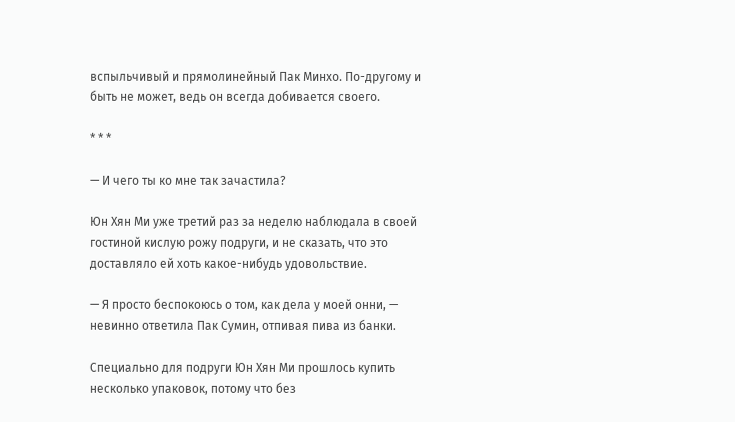вспыльчивый и прямолинейный Пак Минхо. По-другому и быть не может, ведь он всегда добивается своего.

* * *

— И чего ты ко мне так зачастила?

Юн Хян Ми уже третий раз за неделю наблюдала в своей гостиной кислую рожу подруги, и не сказать, что это доставляло ей хоть какое-нибудь удовольствие.

— Я просто беспокоюсь о том, как дела у моей онни, — невинно ответила Пак Сумин, отпивая пива из банки.

Специально для подруги Юн Хян Ми прошлось купить несколько упаковок, потому что без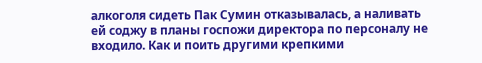алкоголя сидеть Пак Сумин отказывалась, а наливать ей соджу в планы госпожи директора по персоналу не входило. Как и поить другими крепкими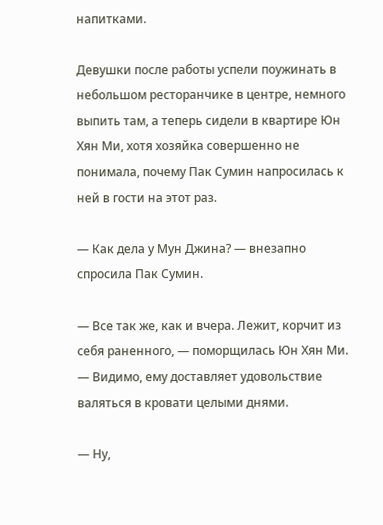напитками.

Девушки после работы успели поужинать в небольшом ресторанчике в центре, немного выпить там, а теперь сидели в квартире Юн Хян Ми, хотя хозяйка совершенно не понимала, почему Пак Сумин напросилась к ней в гости на этот раз.

— Как дела у Мун Джина? — внезапно спросила Пак Сумин.

— Все так же, как и вчера. Лежит, корчит из себя раненного, — поморщилась Юн Хян Ми. — Видимо, ему доставляет удовольствие валяться в кровати целыми днями.

— Ну,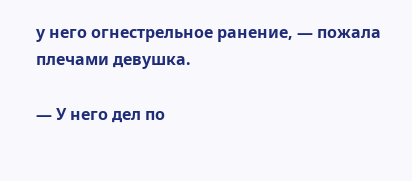у него огнестрельное ранение, — пожала плечами девушка.

— У него дел по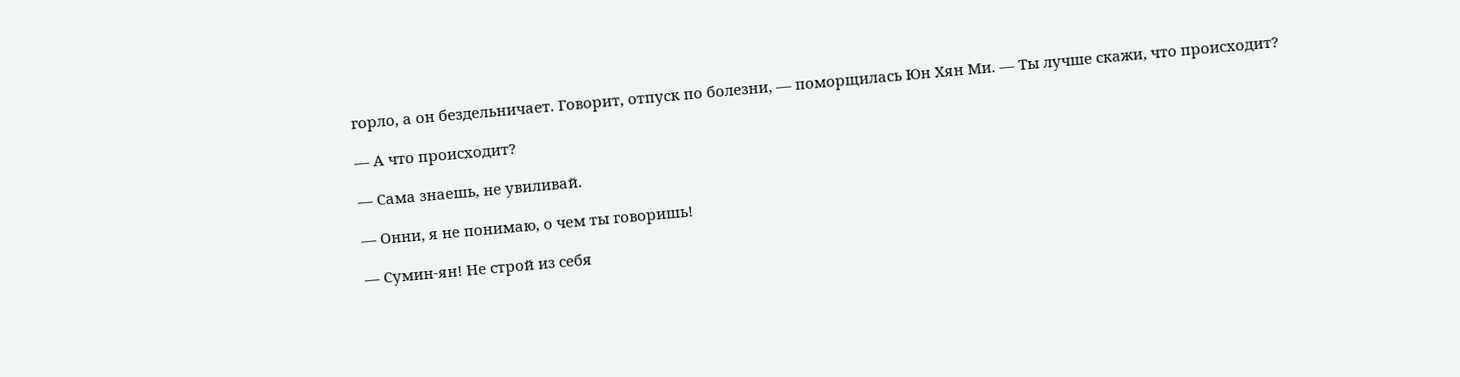горло, а он бездельничает. Говорит, отпуск по болезни, — поморщилась Юн Хян Ми. — Ты лучше скажи, что происходит?

— А что происходит?

— Сама знаешь, не увиливай.

— Онни, я не понимаю, о чем ты говоришь!

— Сумин-ян! Не строй из себя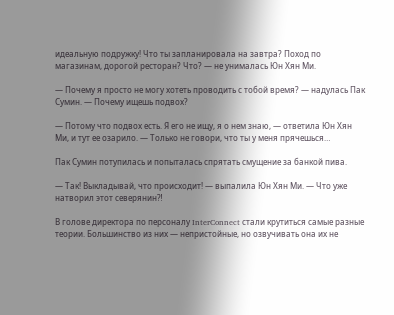идеальную подружку! Что ты запланировала на завтра? Поход по магазинам, дорогой ресторан? Что? — не унималась Юн Хян Ми.

— Почему я просто не могу хотеть проводить с тобой время? — надулась Пак Сумин. — Почему ищешь подвох?

— Потому что подвох есть. Я его не ищу, я о нем знаю, — ответила Юн Хян Ми, и тут ее озарило. — Только не говори, что ты у меня прячешься…

Пак Сумин потупилась и попыталась спрятать смущение за банкой пива.

— Так! Выкладывай, что происходит! — выпалила Юн Хян Ми. — Что уже натворил этот северянин⁈

В голове директора по персоналу InterConnect стали крутиться самые разные теории. Большинство из них — непристойные, но озвучивать она их не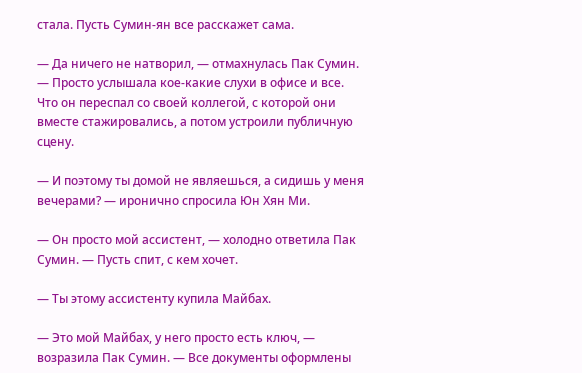стала. Пусть Сумин-ян все расскажет сама.

— Да ничего не натворил, — отмахнулась Пак Сумин. — Просто услышала кое-какие слухи в офисе и все. Что он переспал со своей коллегой, с которой они вместе стажировались, а потом устроили публичную сцену.

— И поэтому ты домой не являешься, а сидишь у меня вечерами? — иронично спросила Юн Хян Ми.

— Он просто мой ассистент, — холодно ответила Пак Сумин. — Пусть спит, с кем хочет.

— Ты этому ассистенту купила Майбах.

— Это мой Майбах, у него просто есть ключ, — возразила Пак Сумин. — Все документы оформлены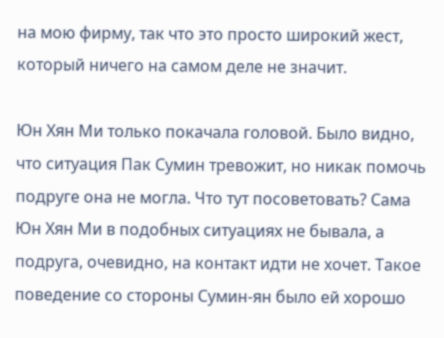на мою фирму, так что это просто широкий жест, который ничего на самом деле не значит.

Юн Хян Ми только покачала головой. Было видно, что ситуация Пак Сумин тревожит, но никак помочь подруге она не могла. Что тут посоветовать? Сама Юн Хян Ми в подобных ситуациях не бывала, а подруга, очевидно, на контакт идти не хочет. Такое поведение со стороны Сумин-ян было ей хорошо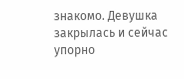знакомо. Девушка закрылась и сейчас упорно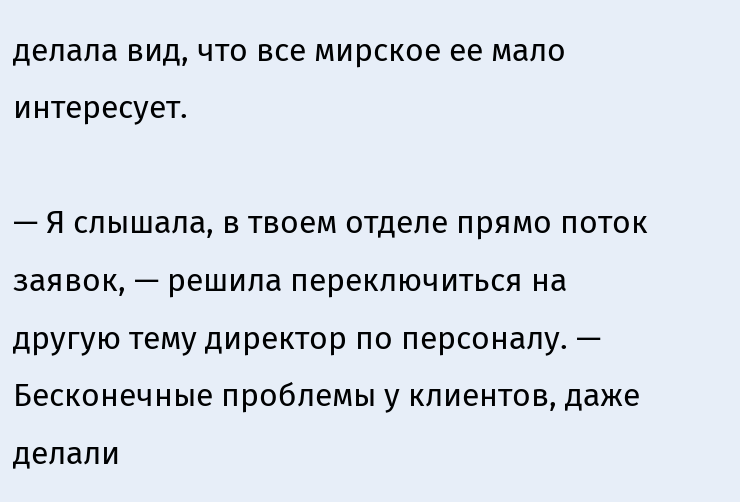делала вид, что все мирское ее мало интересует.

— Я слышала, в твоем отделе прямо поток заявок, — решила переключиться на другую тему директор по персоналу. — Бесконечные проблемы у клиентов, даже делали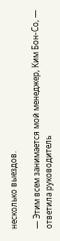несколько выездов.

— Этим всем занимается мой менеджер, Ким Бон-Со, — ответила руководитель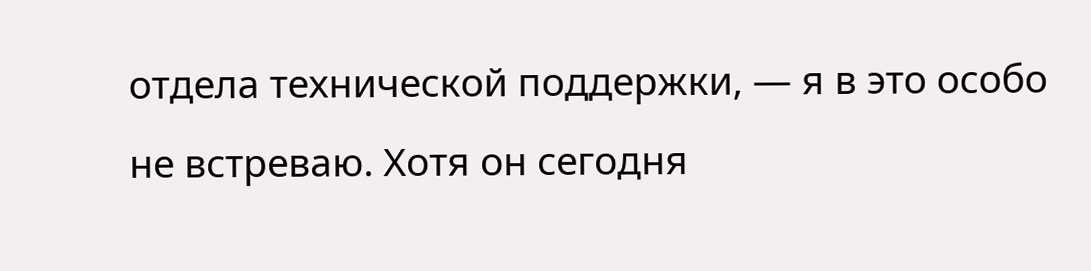отдела технической поддержки, — я в это особо не встреваю. Хотя он сегодня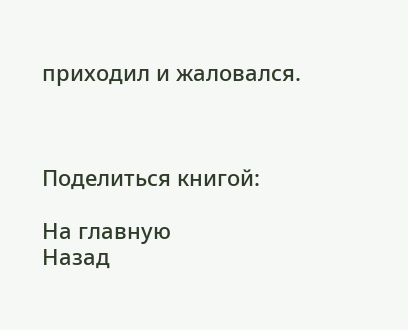приходил и жаловался.



Поделиться книгой:

На главную
Назад